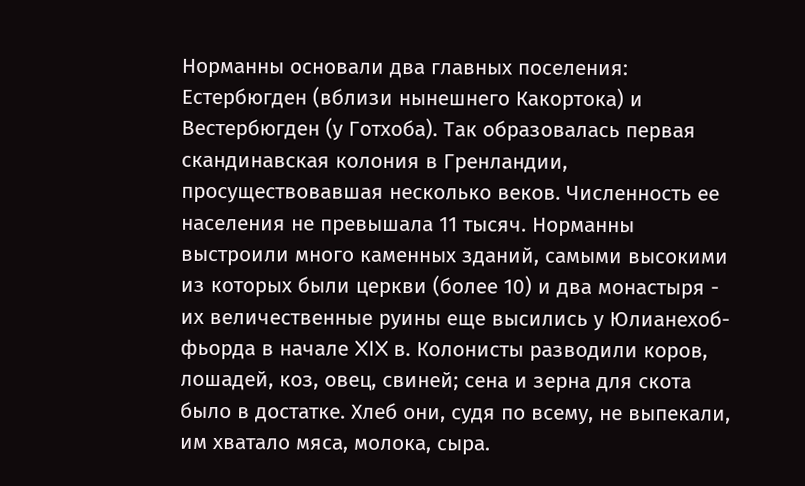Норманны основали два главных поселения: Естербюгден (вблизи нынешнего Какортока) и Вестербюгден (у Готхоба). Так образовалась первая скандинавская колония в Гренландии, просуществовавшая несколько веков. Численность ее населения не превышала 11 тысяч. Норманны выстроили много каменных зданий, самыми высокими из которых были церкви (более 10) и два монастыря - их величественные руины еще высились у Юлианехоб-фьорда в начале XIX в. Колонисты разводили коров, лошадей, коз, овец, свиней; сена и зерна для скота было в достатке. Хлеб они, судя по всему, не выпекали, им хватало мяса, молока, сыра.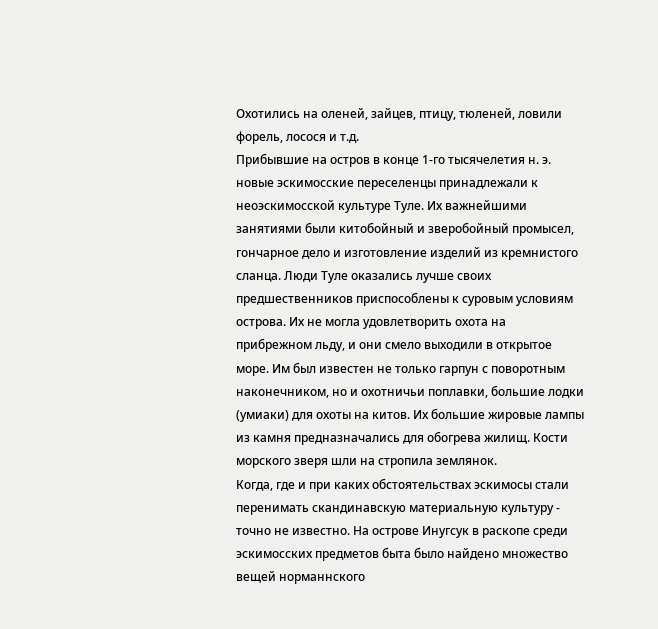Охотились на оленей, зайцев, птицу, тюленей, ловили форель, лосося и т.д.
Прибывшие на остров в конце 1-го тысячелетия н. э. новые эскимосские переселенцы принадлежали к неоэскимосской культуре Туле. Их важнейшими занятиями были китобойный и зверобойный промысел, гончарное дело и изготовление изделий из кремнистого сланца. Люди Туле оказались лучше своих предшественников приспособлены к суровым условиям острова. Их не могла удовлетворить охота на прибрежном льду, и они смело выходили в открытое море. Им был известен не только гарпун с поворотным наконечником, но и охотничьи поплавки, большие лодки (умиаки) для охоты на китов. Их большие жировые лампы из камня предназначались для обогрева жилищ. Кости морского зверя шли на стропила землянок.
Когда, где и при каких обстоятельствах эскимосы стали перенимать скандинавскую материальную культуру - точно не известно. На острове Инугсук в раскопе среди эскимосских предметов быта было найдено множество вещей норманнского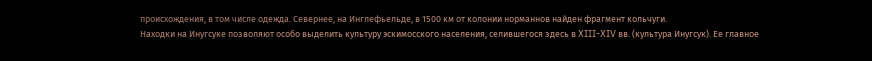происхождения, в том числе одежда. Севернее, на Инглефьельде, в 1500 км от колонии норманнов найден фрагмент кольчуги.
Находки на Инугсуке позволяют особо выделить культуру эскимосского населения, селившегося здесь в XIII-XIV вв. (культура Инугсук). Ее главное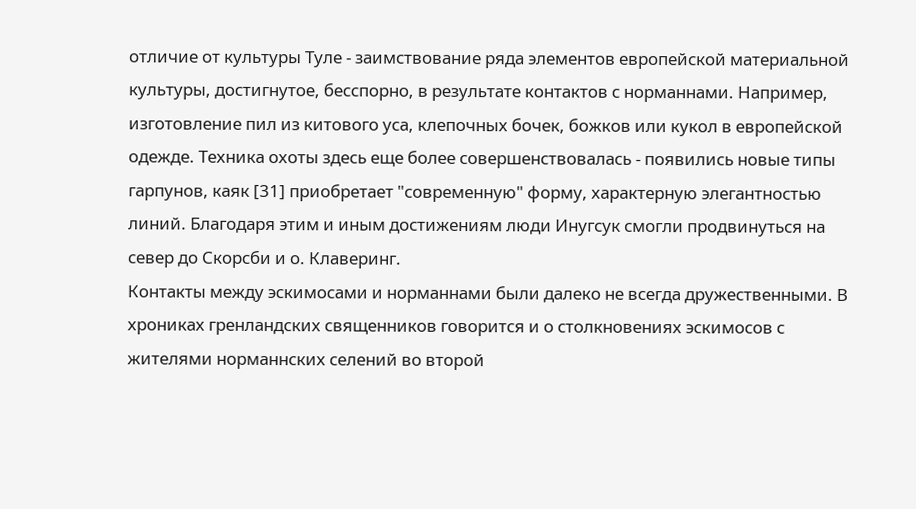отличие от культуры Туле - заимствование ряда элементов европейской материальной культуры, достигнутое, бесспорно, в результате контактов с норманнами. Например, изготовление пил из китового уса, клепочных бочек, божков или кукол в европейской одежде. Техника охоты здесь еще более совершенствовалась - появились новые типы гарпунов, каяк [31] приобретает "современную" форму, характерную элегантностью линий. Благодаря этим и иным достижениям люди Инугсук смогли продвинуться на север до Скорсби и о. Клаверинг.
Контакты между эскимосами и норманнами были далеко не всегда дружественными. В хрониках гренландских священников говорится и о столкновениях эскимосов с жителями норманнских селений во второй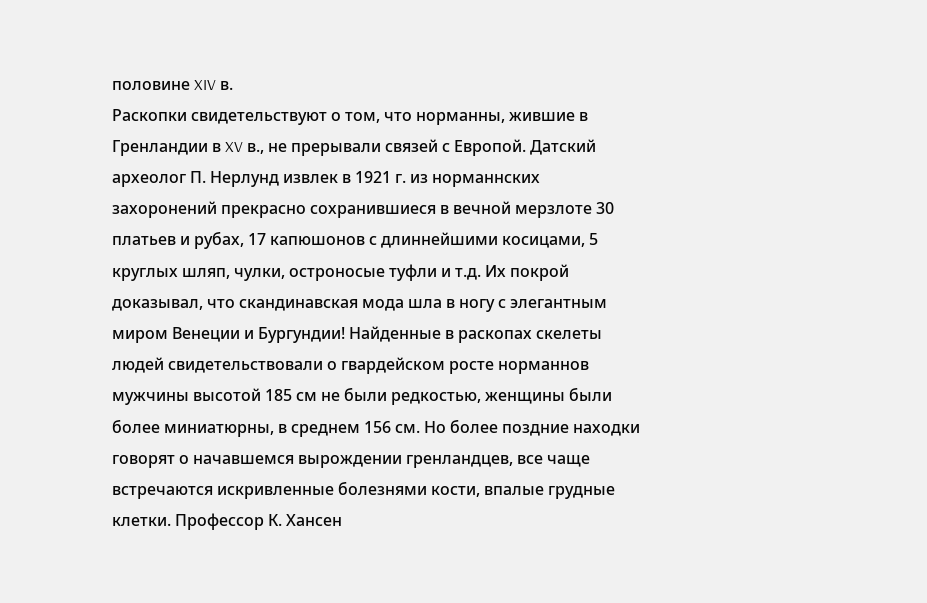половине XIV в.
Раскопки свидетельствуют о том, что норманны, жившие в Гренландии в XV в., не прерывали связей с Европой. Датский археолог П. Нерлунд извлек в 1921 г. из норманнских захоронений прекрасно сохранившиеся в вечной мерзлоте 30 платьев и рубах, 17 капюшонов с длиннейшими косицами, 5 круглых шляп, чулки, остроносые туфли и т.д. Их покрой доказывал, что скандинавская мода шла в ногу с элегантным миром Венеции и Бургундии! Найденные в раскопах скелеты людей свидетельствовали о гвардейском росте норманнов мужчины высотой 185 см не были редкостью, женщины были более миниатюрны, в среднем 156 см. Но более поздние находки говорят о начавшемся вырождении гренландцев, все чаще встречаются искривленные болезнями кости, впалые грудные клетки. Профессор К. Хансен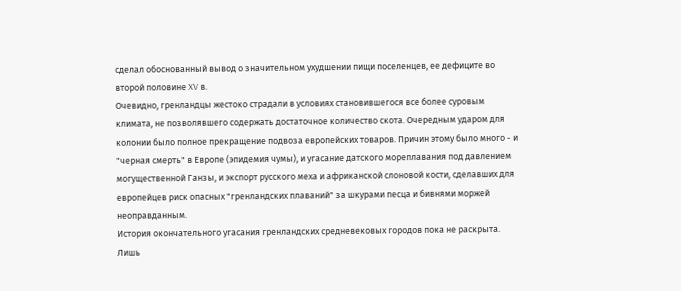сделал обоснованный вывод о значительном ухудшении пищи поселенцев, ее дефиците во второй половине XV в.
Очевидно, гренландцы жестоко страдали в условиях становившегося все более суровым климата, не позволявшего содержать достаточное количество скота. Очередным ударом для колонии было полное прекращение подвоза европейских товаров. Причин этому было много - и "черная смерть" в Европе (эпидемия чумы), и угасание датского мореплавания под давлением могущественной Ганзы, и экспорт русского меха и африканской слоновой кости, сделавших для европейцев риск опасных "гренландских плаваний" за шкурами песца и бивнями моржей неоправданным.
История окончательного угасания гренландских средневековых городов пока не раскрыта. Лишь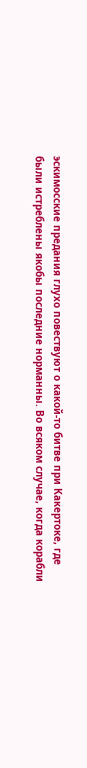эскимосские предания глухо повествуют о какой-то битве при Какертоке, где были истреблены якобы последние норманны. Во всяком случае, когда корабли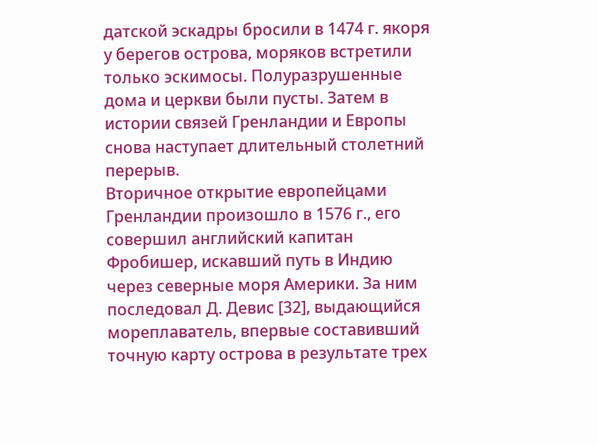датской эскадры бросили в 1474 г. якоря у берегов острова, моряков встретили только эскимосы. Полуразрушенные дома и церкви были пусты. Затем в истории связей Гренландии и Европы снова наступает длительный столетний перерыв.
Вторичное открытие европейцами Гренландии произошло в 1576 г., его совершил английский капитан Фробишер, искавший путь в Индию через северные моря Америки. За ним последовал Д. Девис [32], выдающийся мореплаватель, впервые составивший точную карту острова в результате трех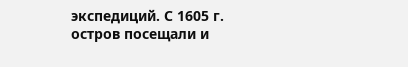экспедиций. С 1605 г. остров посещали и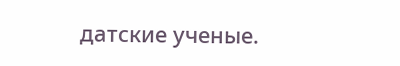датские ученые.